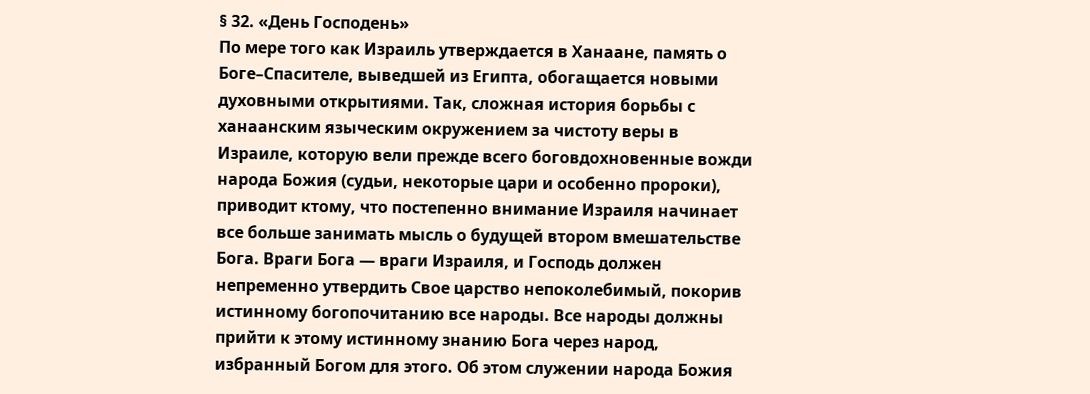§ 32. «День Господень»
По мере того как Израиль утверждается в Ханаане, память о Боге–Спасителе, выведшей из Египта, обогащается новыми духовными открытиями. Так, сложная история борьбы с ханаанским языческим окружением за чистоту веры в Израиле, которую вели прежде всего боговдохновенные вожди народа Божия (судьи, некоторые цари и особенно пророки), приводит ктому, что постепенно внимание Израиля начинает все больше занимать мысль о будущей втором вмешательстве Бога. Враги Бога — враги Израиля, и Господь должен непременно утвердить Свое царство непоколебимый, покорив истинному богопочитанию все народы. Все народы должны прийти к этому истинному знанию Бога через народ, избранный Богом для этого. Об этом служении народа Божия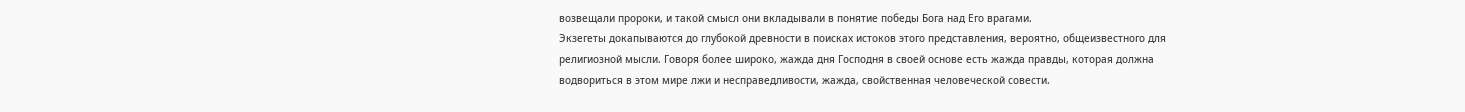возвещали пророки, и такой смысл они вкладывали в понятие победы Бога над Его врагами.
Экзегеты докапываются до глубокой древности в поисках истоков этого представления, вероятно, общеизвестного для религиозной мысли. Говоря более широко, жажда дня Господня в своей основе есть жажда правды, которая должна водвориться в этом мире лжи и несправедливости, жажда, свойственная человеческой совести.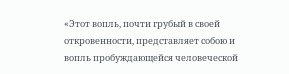«Этот вопль, почти грубый в своей откровенности, представляет собою и вопль пробуждающейся человеческой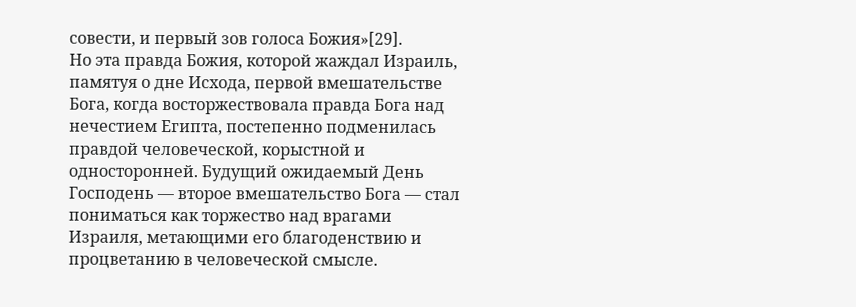совести, и первый зов голоса Божия»[29].
Но эта правда Божия, которой жаждал Израиль, памятуя о дне Исхода, первой вмешательстве Бога, когда восторжествовала правда Бога над нечестием Египта, постепенно подменилась правдой человеческой, корыстной и односторонней. Будущий ожидаемый День Господень — второе вмешательство Бога — стал пониматься как торжество над врагами Израиля, метающими его благоденствию и процветанию в человеческой смысле.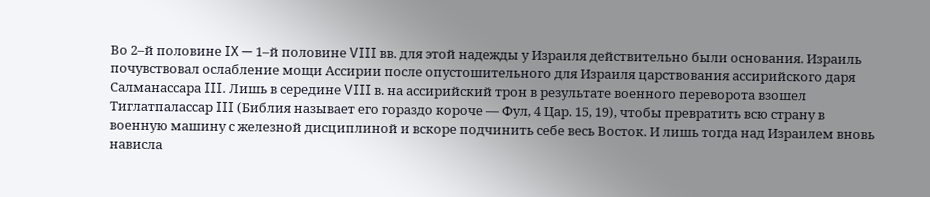Во 2–й половине IX — 1–й половине VIII вв. для этой надежды у Израиля действительно были основания. Израиль почувствовал ослабление мощи Ассирии после опустошительного для Израиля царствования ассирийского даря Салманассара III. Лишь в середине VIII в. на ассирийский трон в результате военного переворота взошел Тиглатпалассар III (Библия называет его гораздо короче — Фул, 4 Цар. 15, 19), чтобы превратить всю страну в военную машину с железной дисциплиной и вскоре подчинить себе весь Восток. И лишь тогда над Израилем вновь нависла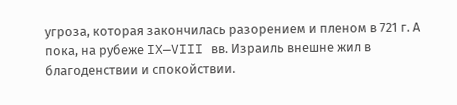угроза, которая закончилась разорением и пленом в 721 г. А пока, на рубеже IX—VIII вв. Израиль внешне жил в благоденствии и спокойствии.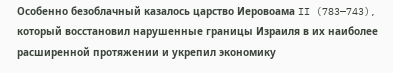Особенно безоблачный казалось царство Иеровоама II (783—743), который восстановил нарушенные границы Израиля в их наиболее расширенной протяжении и укрепил экономику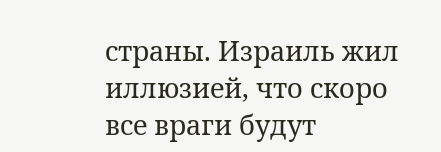страны. Израиль жил иллюзией, что скоро все враги будут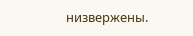низвержены.